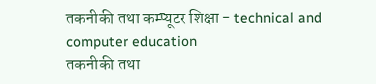तकनीकी तथा कम्प्यूटर शिक्षा - technical and computer education
तकनीकी तथा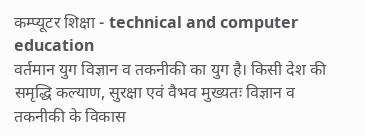कम्प्यूटर शिक्षा - technical and computer education
वर्तमान युग विज्ञान व तकनीकी का युग है। किसी देश की समृद्धि कल्याण, सुरक्षा एवं वैभव मुख्यतः विज्ञान व तकनीकी के विकास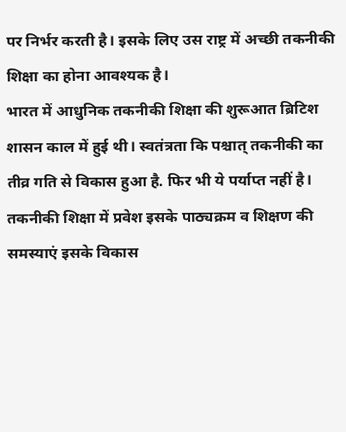पर निर्भर करती है। इसके लिए उस राष्ट्र में अच्छी तकनीकी शिक्षा का होना आवश्यक है।
भारत में आधुनिक तकनीकी शिक्षा की शुरूआत ब्रिटिश शासन काल में हुई थी। स्वतंत्रता कि पश्चात् तकनीकी का तीव्र गति से विकास हुआ है. फिर भी ये पर्याप्त नहीं है। तकनीकी शिक्षा में प्रवेश इसके पाठ्यक्रम व शिक्षण की समस्याएं इसके विकास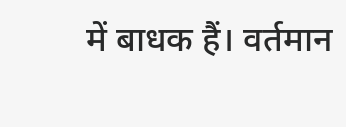में बाधक हैं। वर्तमान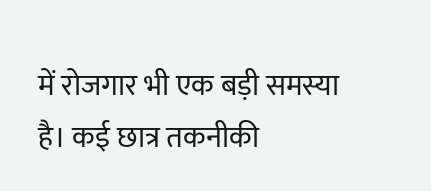में रोजगार भी एक बड़ी समस्या है। कई छात्र तकनीकी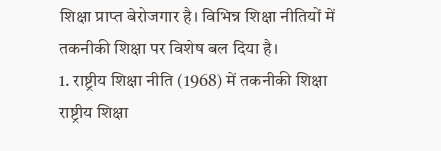शिक्षा प्राप्त बेरोजगार है। विभिन्न शिक्षा नीतियों में तकनीकी शिक्षा पर विशेष बल दिया है।
1. राष्ट्रीय शिक्षा नीति (1968) में तकनीकी शिक्षा राष्ट्रीय शिक्षा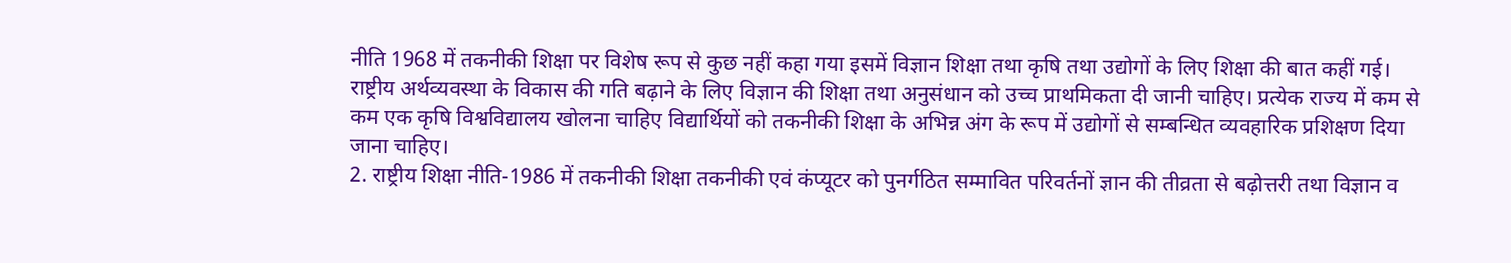नीति 1968 में तकनीकी शिक्षा पर विशेष रूप से कुछ नहीं कहा गया इसमें विज्ञान शिक्षा तथा कृषि तथा उद्योगों के लिए शिक्षा की बात कहीं गई। राष्ट्रीय अर्थव्यवस्था के विकास की गति बढ़ाने के लिए विज्ञान की शिक्षा तथा अनुसंधान को उच्च प्राथमिकता दी जानी चाहिए। प्रत्येक राज्य में कम से कम एक कृषि विश्वविद्यालय खोलना चाहिए विद्यार्थियों को तकनीकी शिक्षा के अभिन्न अंग के रूप में उद्योगों से सम्बन्धित व्यवहारिक प्रशिक्षण दिया जाना चाहिए।
2. राष्ट्रीय शिक्षा नीति-1986 में तकनीकी शिक्षा तकनीकी एवं कंप्यूटर को पुनर्गठित सम्मावित परिवर्तनों ज्ञान की तीव्रता से बढ़ोत्तरी तथा विज्ञान व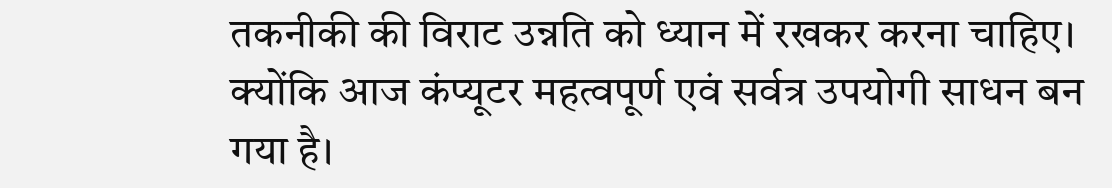तकनीकी की विराट उन्नति को ध्यान में रखकर करना चाहिए। क्योंकि आज कंप्यूटर महत्वपूर्ण एवं सर्वत्र उपयोगी साधन बन गया है।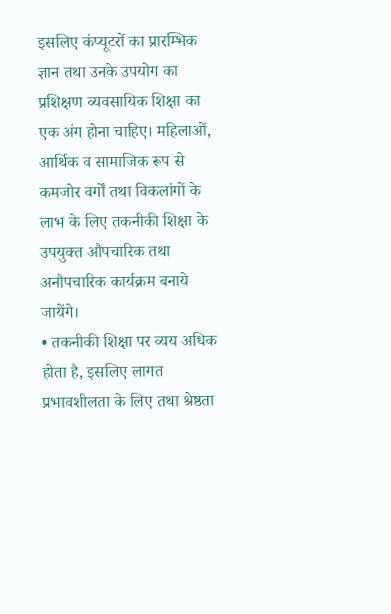इसलिए कंप्यूटरों का प्रारम्भिक ज्ञान तथा उनके उपयोग का प्रशिक्षण व्यवसायिक शिक्षा का एक अंग होना चाहिए। महिलाओं, आर्थिक व सामाजिक रूप से कमजोर वर्गों तथा विकलांगों के लाभ के लिए तकनीकी शिक्षा के उपयुक्त औपचारिक तथा अनौपचारिक कार्यक्रम बनाये जायेंगे।
• तकनीकी शिक्षा पर व्यय अधिक होता है, इसलिए लागत प्रभावशीलता के लिए तथा श्रेष्ठता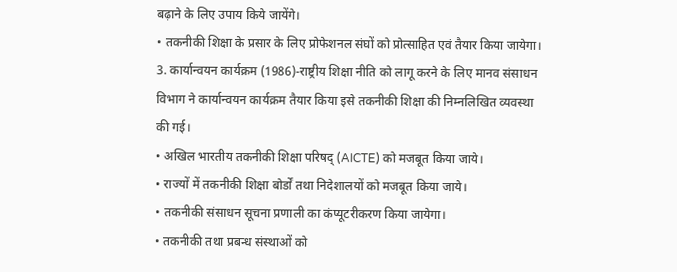बढ़ाने के लिए उपाय किये जायेंगे।
• तकनीकी शिक्षा के प्रसार के लिए प्रोफेशनल संघों को प्रोत्साहित एवं तैयार किया जायेगा।
3. कार्यान्वयन कार्यक्रम (1986)-राष्ट्रीय शिक्षा नीति को लागू करने के लिए मानव संसाधन विभाग ने कार्यान्वयन कार्यक्रम तैयार किया इसे तकनीकी शिक्षा की निम्नलिखित व्यवस्था की गई।
• अखिल भारतीय तकनीकी शिक्षा परिषद् (AICTE) को मजबूत किया जाये।
• राज्यों में तकनीकी शिक्षा बोर्डों तथा निदेशालयों को मजबूत किया जाये।
• तकनीकी संसाधन सूचना प्रणाली का कंप्यूटरीकरण किया जायेगा।
• तकनीकी तथा प्रबन्ध संस्थाओं को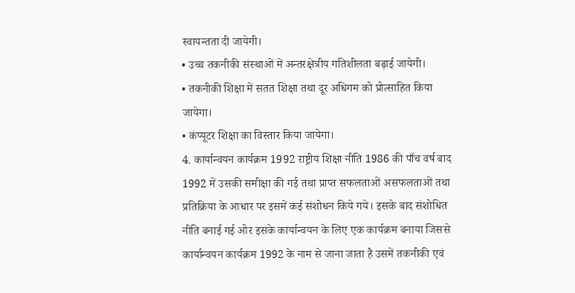स्वायन्तता दी जायेगी।
• उच्च तकनीकी संस्थाओं में अन्तरक्षेत्रीय गतिशीलता बढ़ाई जायेगी।
• तकनीकी शिक्षा में सतत शिक्षा तथा दूर अधिगम को प्रोत्साहित किया जायेगा।
• कंप्यूटर शिक्षा का विस्तार किया जायेगा।
4. कार्यान्वयन कार्यक्रम 1992 राष्ट्रीय शिक्षा नीति 1986 की पाँच वर्ष बाद 1992 में उसकी समीक्षा की गई तथा प्राप्त सफलताओं असफलताओं तथा प्रतिक्रिया के आधार पर इसमें कई संशोधन किये गये। इसके बाद संशोधित नीति बनाई गई ओर इसके कार्यान्वयन के लिए एक कार्यक्रम बनाया जिससे कार्यान्वयन कार्यक्रम 1992 के नाम से जाना जाता है उसमें तकनीकी एवं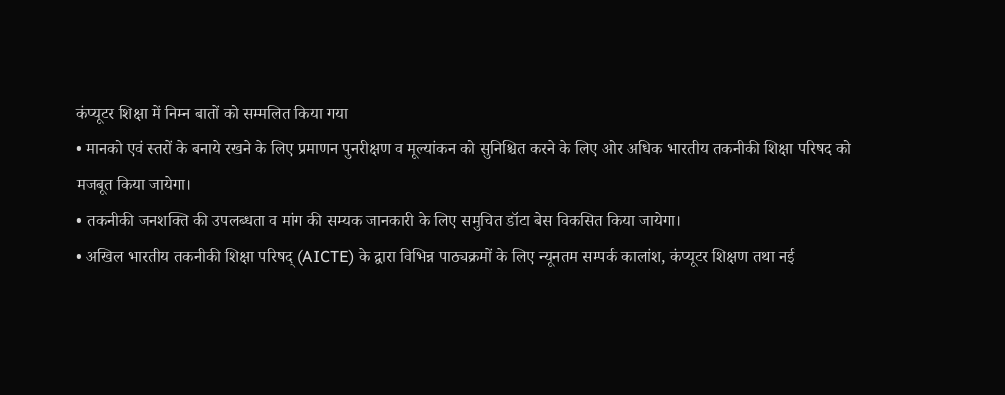कंप्यूटर शिक्षा में निम्न बातों को सम्मलित किया गया
• मानको एवं स्तरों के बनाये रखने के लिए प्रमाणन पुनरीक्षण व मूल्यांकन को सुनिश्चित करने के लिए ओर अधिक भारतीय तकनीकी शिक्षा परिषद को मजबूत किया जायेगा।
• तकनीकी जनशक्ति की उपलब्धता व मांग की सम्यक जानकारी के लिए समुचित डॉटा बेस विकसित किया जायेगा।
• अखिल भारतीय तकनीकी शिक्षा परिषद् (AICTE) के द्वारा विभिन्न पाठ्यक्रमों के लिए न्यूनतम सम्पर्क कालांश, कंप्यूटर शिक्षण तथा नई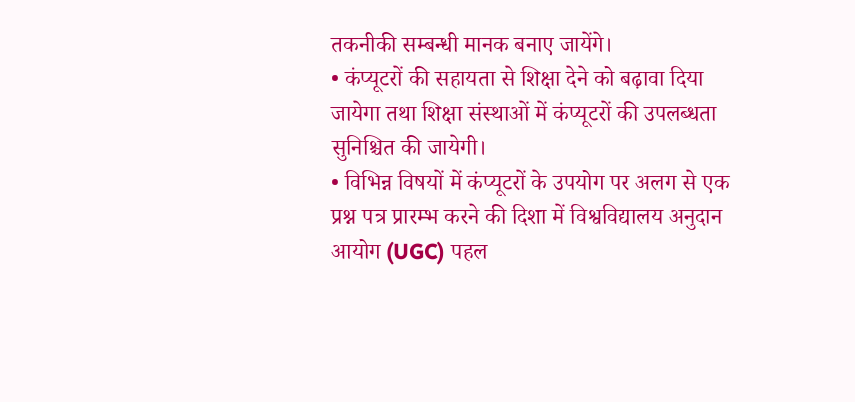तकनीकी सम्बन्धी मानक बनाए जायेंगे।
• कंप्यूटरों की सहायता से शिक्षा देने को बढ़ावा दिया जायेगा तथा शिक्षा संस्थाओं में कंप्यूटरों की उपलब्धता सुनिश्चित की जायेगी।
• विभिन्न विषयों में कंप्यूटरों के उपयोग पर अलग से एक प्रश्न पत्र प्रारम्भ करने की दिशा में विश्वविद्यालय अनुदान आयोग (UGC) पहल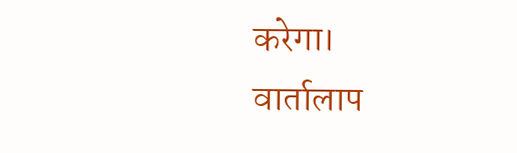करेगा।
वार्तालाप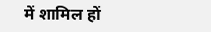में शामिल हों